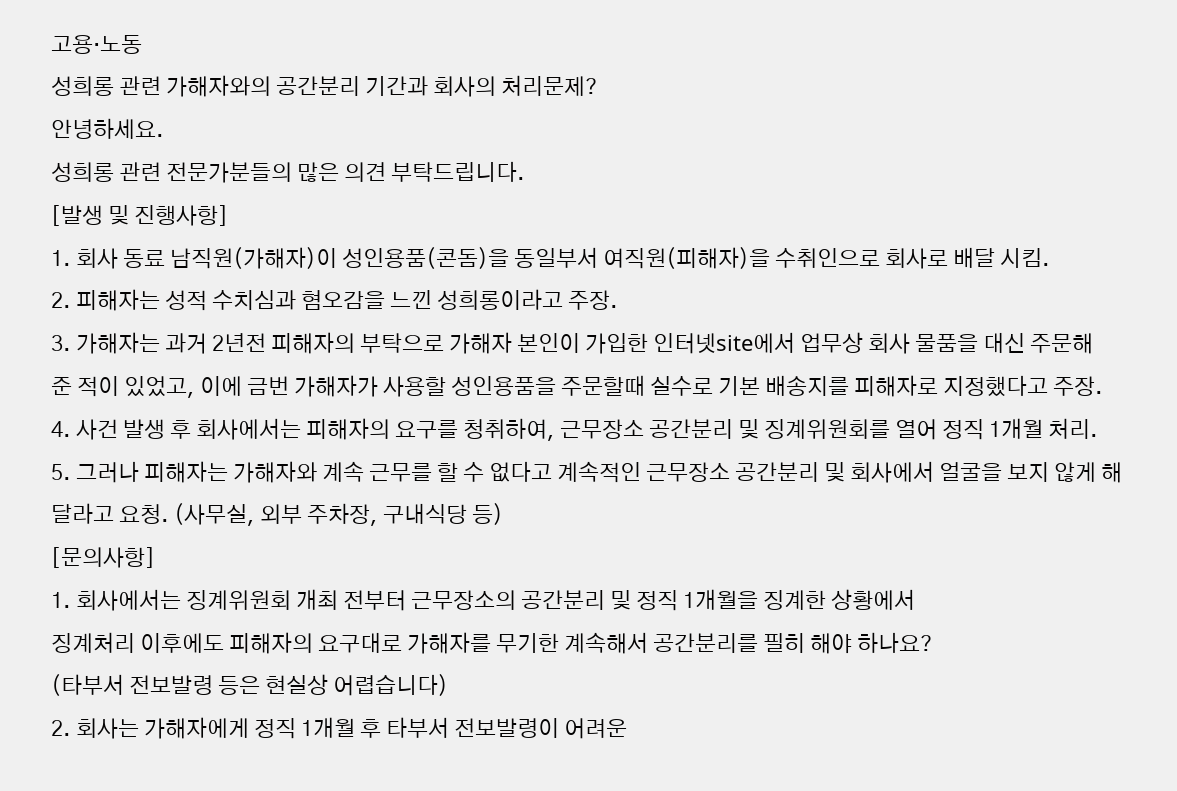고용·노동
성희롱 관련 가해자와의 공간분리 기간과 회사의 처리문제?
안녕하세요.
성희롱 관련 전문가분들의 많은 의견 부탁드립니다.
[발생 및 진행사항]
1. 회사 동료 남직원(가해자)이 성인용품(콘돔)을 동일부서 여직원(피해자)을 수취인으로 회사로 배달 시킴.
2. 피해자는 성적 수치심과 혐오감을 느낀 성희롱이라고 주장.
3. 가해자는 과거 2년전 피해자의 부탁으로 가해자 본인이 가입한 인터넷site에서 업무상 회사 물품을 대신 주문해
준 적이 있었고, 이에 금번 가해자가 사용할 성인용품을 주문할때 실수로 기본 배송지를 피해자로 지정했다고 주장.
4. 사건 발생 후 회사에서는 피해자의 요구를 청취하여, 근무장소 공간분리 및 징계위원회를 열어 정직 1개월 처리.
5. 그러나 피해자는 가해자와 계속 근무를 할 수 없다고 계속적인 근무장소 공간분리 및 회사에서 얼굴을 보지 않게 해
달라고 요청. (사무실, 외부 주차장, 구내식당 등)
[문의사항]
1. 회사에서는 징계위원회 개최 전부터 근무장소의 공간분리 및 정직 1개월을 징계한 상황에서
징계처리 이후에도 피해자의 요구대로 가해자를 무기한 계속해서 공간분리를 필히 해야 하나요?
(타부서 전보발령 등은 현실상 어렵습니다)
2. 회사는 가해자에게 정직 1개월 후 타부서 전보발령이 어려운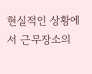현실적인 상황에서 근무장소의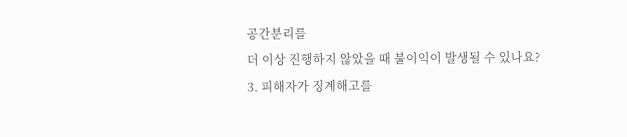공간분리를
더 이상 진행하지 않았을 때 불이익이 발생될 수 있나요?
3. 피해자가 징계해고를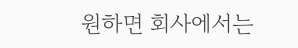원하면 회사에서는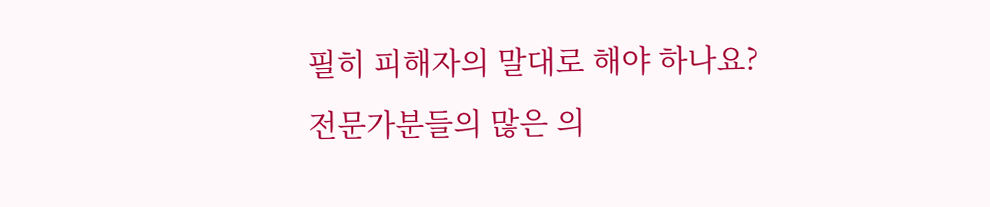필히 피해자의 말대로 해야 하나요?
전문가분들의 많은 의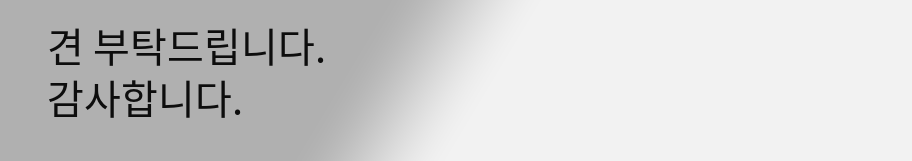견 부탁드립니다.
감사합니다.